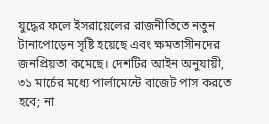যুদ্ধের ফলে ইসরায়েলের রাজনীতিতে নতুন টানাপোড়েন সৃষ্টি হয়েছে এবং ক্ষমতাসীনদের জনপ্রিয়তা কমেছে। দেশটির আইন অনুযায়ী, ৩১ মার্চের মধ্যে পার্লামেন্টে বাজেট পাস করতে হবে; না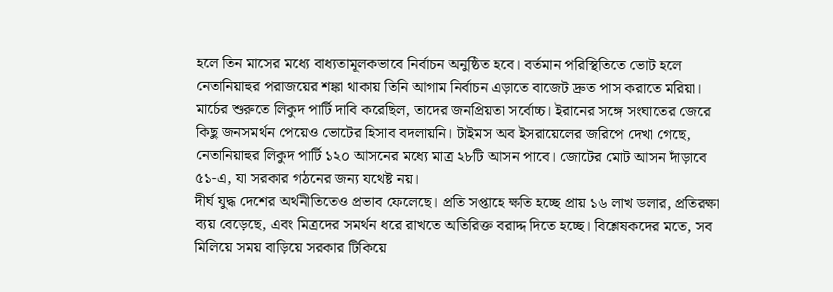হলে তিন মাসের মধ্যে বাধ্যতামূলকভাবে নির্বাচন অনুষ্ঠিত হবে। বর্তমান পরিস্থিতিতে ভোট হলে নেতানিয়াহুর পরাজয়ের শঙ্কা থাকায় তিনি আগাম নির্বাচন এড়াতে বাজেট দ্রুত পাস করাতে মরিয়া।
মার্চের শুরুতে লিকুদ পার্টি দাবি করেছিল, তাদের জনপ্রিয়তা সর্বোচ্চ। ইরানের সঙ্গে সংঘাতের জেরে কিছু জনসমর্থন পেয়েও ভোটের হিসাব বদলায়নি। টাইমস অব ইসরায়েলের জরিপে দেখা গেছে, নেতানিয়াহুর লিকুদ পার্টি ১২০ আসনের মধ্যে মাত্র ২৮টি আসন পাবে। জোটের মোট আসন দাঁড়াবে ৫১-এ, যা সরকার গঠনের জন্য যথেষ্ট নয়।
দীর্ঘ যুদ্ধ দেশের অর্থনীতিতেও প্রভাব ফেলেছে। প্রতি সপ্তাহে ক্ষতি হচ্ছে প্রায় ১৬ লাখ ডলার, প্রতিরক্ষা ব্যয় বেড়েছে, এবং মিত্রদের সমর্থন ধরে রাখতে অতিরিক্ত বরাদ্দ দিতে হচ্ছে। বিশ্লেষকদের মতে, সব মিলিয়ে সময় বাড়িয়ে সরকার টিকিয়ে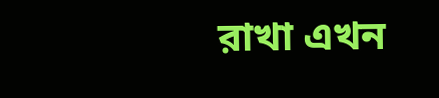রাখা এখন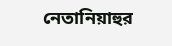নেতানিয়াহুর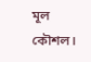মূল কৌশল।